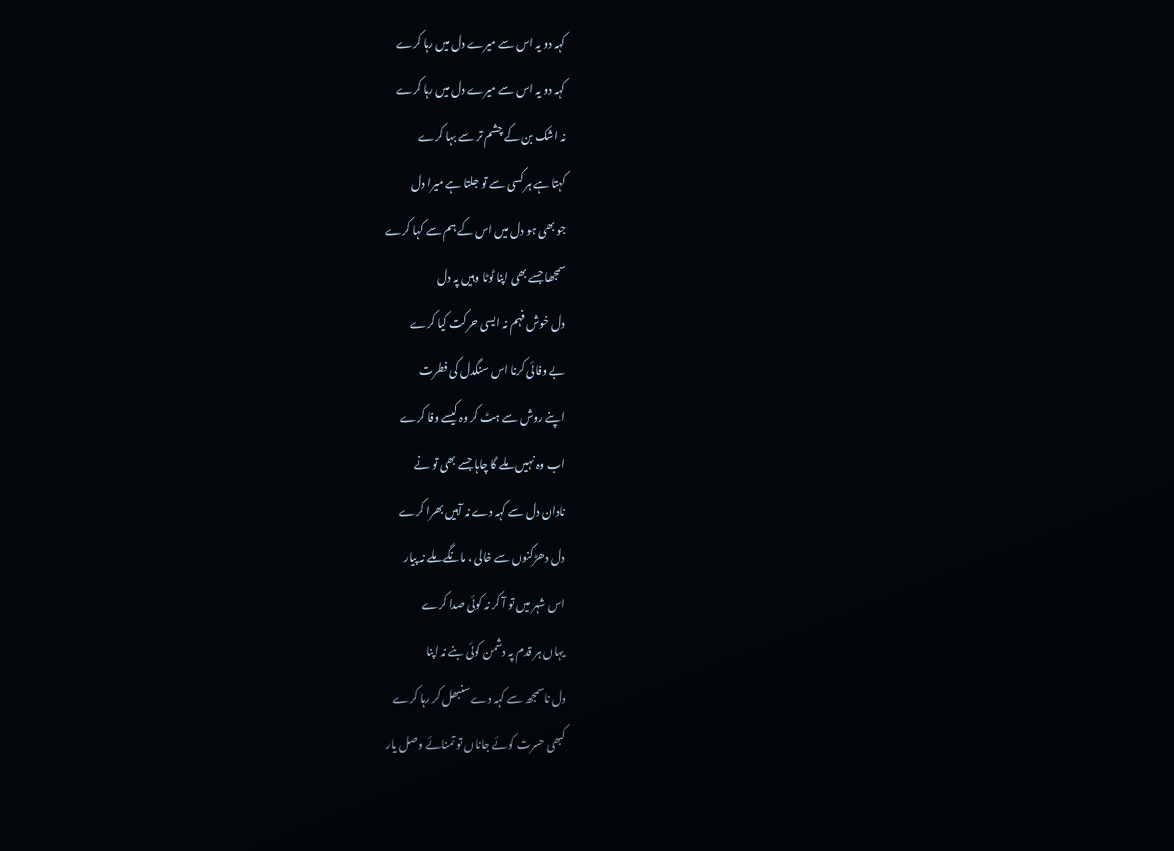کہہ دو یہ اس سے میرے دل میں رہا کرے
کہہ دو یہ اس سے میرے دل میں رہا کرے
نہ اشک بن کے چشم تر سے بہا کرے
کہتا ہے ہر کسی سے تو جلتا ہے میرا دل
جو بھی ہو دل میں اس کے ہم سے کہا کرے
سمجھا جسے بھی اپنا ٹوٹا وہیں پہ دل
دل خوش فہم نہ ایسی حرکت کیا کرے
بے وفائی کرنا اس سنگدل کی فطرت
اپنے روش سے ہٹ کر وہ کیسے وفا کرے
اب وہ نہیں ملے گا چاہا جسے بھی تو نے
نادان دل سے کہہ دے نہ آہیں بھرا کرے
دل دھڑکنوں سے خالی ، مانگے ملے نہ پیار
اس شہر میں تو آ کر نہ کوئی صدا کرے
یہاں ہر قدم پہ دشمن کوئی بنے نہ اپنا
دل ناسمجھ سے کہہ دے سنبھل کر رہا کرے
کبھی حسرت کوئے جاناں تو تمنائے وصل یار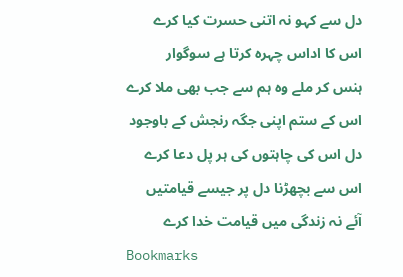دل سے کہو نہ اتنی حسرت کیا کرے
اس کا اداس چہرہ کرتا ہے سوگوار
ہنس کر ملے وہ ہم سے جب بھی ملا کرے
اس کے ستم اپنی جگہ رنجش کے باوجود
دل اس کی چاہتوں کی ہر پل دعا کرے
اس سے بچھڑنا دل پر جیسے قیامتیں
آئے نہ زندگی میں قیامت خدا کرے
Bookmarks